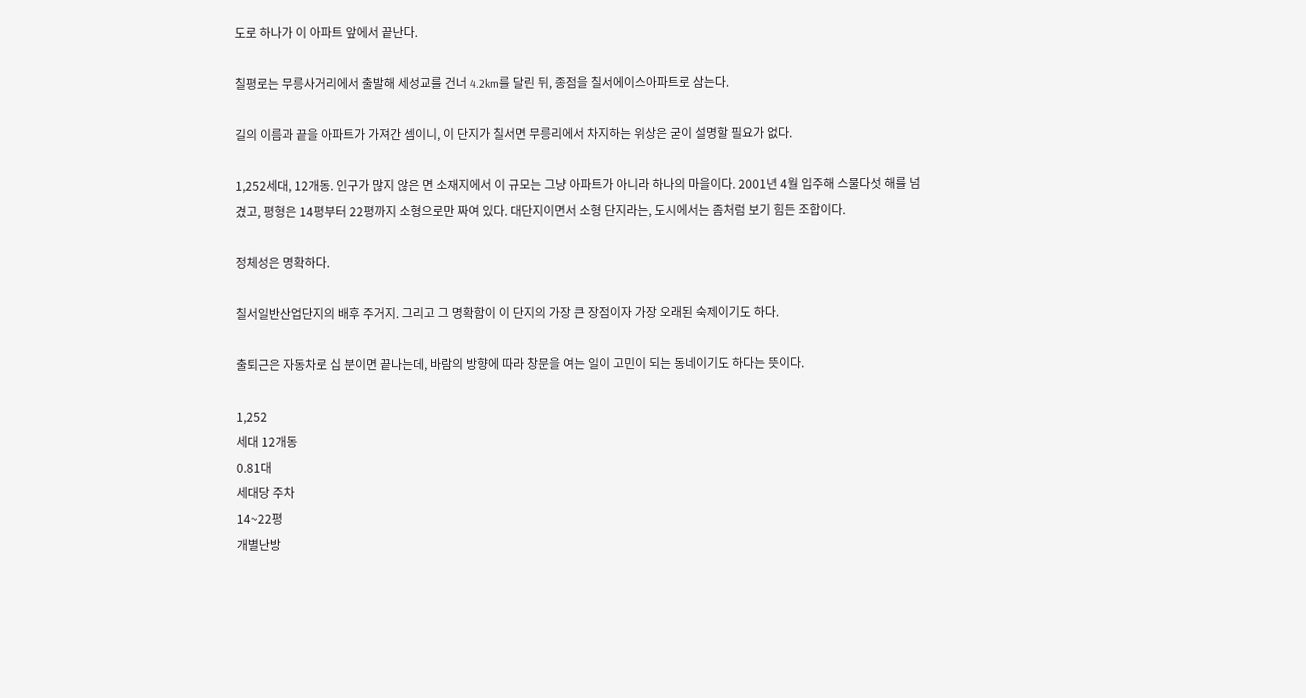도로 하나가 이 아파트 앞에서 끝난다.

칠평로는 무릉사거리에서 출발해 세성교를 건너 4.2km를 달린 뒤, 종점을 칠서에이스아파트로 삼는다.

길의 이름과 끝을 아파트가 가져간 셈이니, 이 단지가 칠서면 무릉리에서 차지하는 위상은 굳이 설명할 필요가 없다.

1,252세대, 12개동. 인구가 많지 않은 면 소재지에서 이 규모는 그냥 아파트가 아니라 하나의 마을이다. 2001년 4월 입주해 스물다섯 해를 넘겼고, 평형은 14평부터 22평까지 소형으로만 짜여 있다. 대단지이면서 소형 단지라는, 도시에서는 좀처럼 보기 힘든 조합이다.

정체성은 명확하다.

칠서일반산업단지의 배후 주거지. 그리고 그 명확함이 이 단지의 가장 큰 장점이자 가장 오래된 숙제이기도 하다.

출퇴근은 자동차로 십 분이면 끝나는데, 바람의 방향에 따라 창문을 여는 일이 고민이 되는 동네이기도 하다는 뜻이다.

1,252
세대 12개동
0.81대
세대당 주차
14~22평
개별난방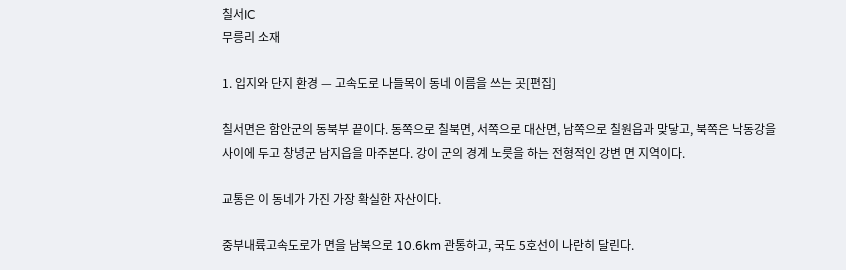칠서IC
무릉리 소재

1. 입지와 단지 환경 — 고속도로 나들목이 동네 이름을 쓰는 곳[편집]

칠서면은 함안군의 동북부 끝이다. 동쪽으로 칠북면, 서쪽으로 대산면, 남쪽으로 칠원읍과 맞닿고, 북쪽은 낙동강을 사이에 두고 창녕군 남지읍을 마주본다. 강이 군의 경계 노릇을 하는 전형적인 강변 면 지역이다.

교통은 이 동네가 가진 가장 확실한 자산이다.

중부내륙고속도로가 면을 남북으로 10.6km 관통하고, 국도 5호선이 나란히 달린다.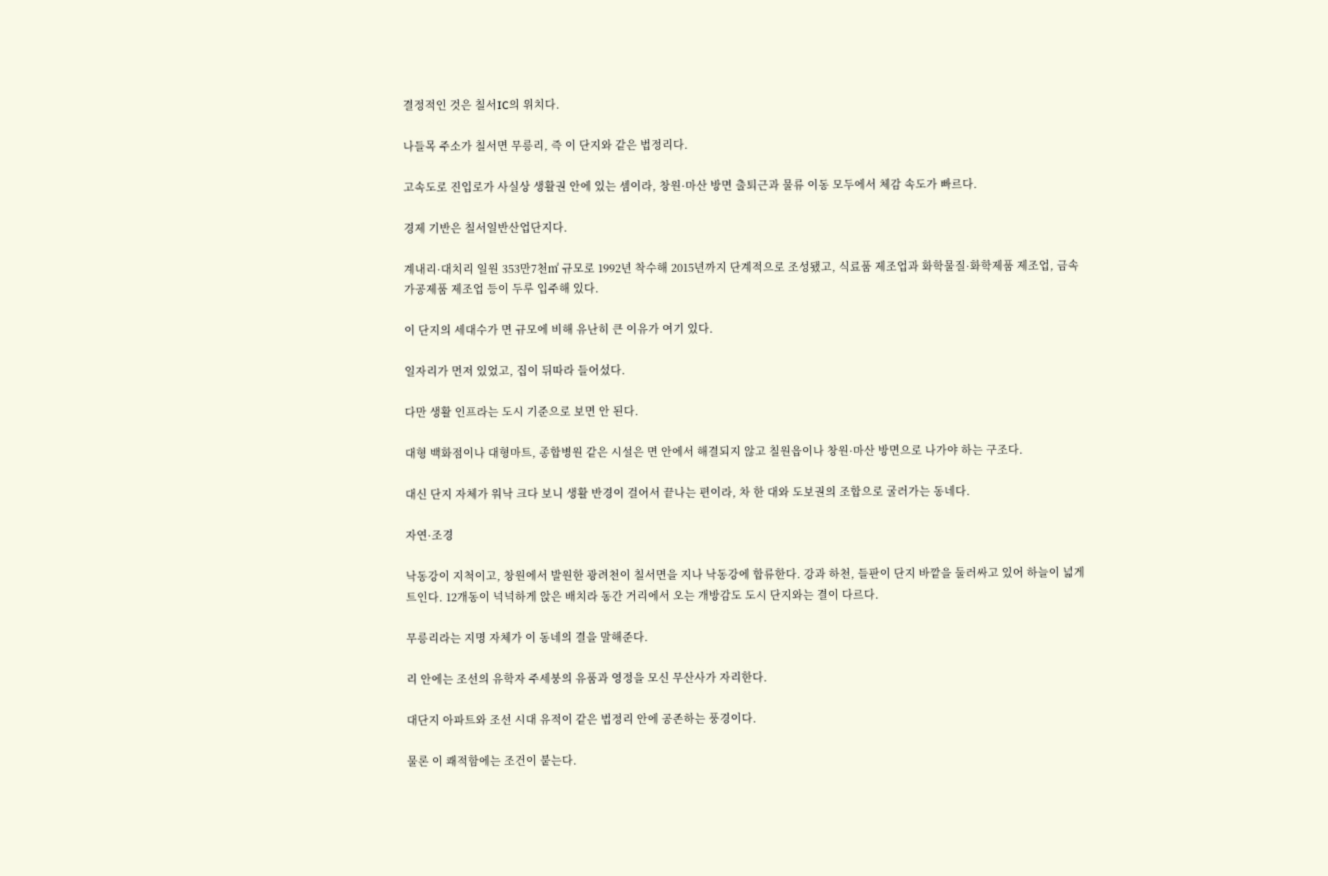결정적인 것은 칠서IC의 위치다.

나들목 주소가 칠서면 무릉리, 즉 이 단지와 같은 법정리다.

고속도로 진입로가 사실상 생활권 안에 있는 셈이라, 창원·마산 방면 출퇴근과 물류 이동 모두에서 체감 속도가 빠르다.

경제 기반은 칠서일반산업단지다.

계내리·대치리 일원 353만7천㎡ 규모로 1992년 착수해 2015년까지 단계적으로 조성됐고, 식료품 제조업과 화학물질·화학제품 제조업, 금속가공제품 제조업 등이 두루 입주해 있다.

이 단지의 세대수가 면 규모에 비해 유난히 큰 이유가 여기 있다.

일자리가 먼저 있었고, 집이 뒤따라 들어섰다.

다만 생활 인프라는 도시 기준으로 보면 안 된다.

대형 백화점이나 대형마트, 종합병원 같은 시설은 면 안에서 해결되지 않고 칠원읍이나 창원·마산 방면으로 나가야 하는 구조다.

대신 단지 자체가 워낙 크다 보니 생활 반경이 걸어서 끝나는 편이라, 차 한 대와 도보권의 조합으로 굴러가는 동네다.

자연·조경

낙동강이 지척이고, 창원에서 발원한 광려천이 칠서면을 지나 낙동강에 합류한다. 강과 하천, 들판이 단지 바깥을 둘러싸고 있어 하늘이 넓게 트인다. 12개동이 넉넉하게 앉은 배치라 동간 거리에서 오는 개방감도 도시 단지와는 결이 다르다.

무릉리라는 지명 자체가 이 동네의 결을 말해준다.

리 안에는 조선의 유학자 주세붕의 유품과 영정을 모신 무산사가 자리한다.

대단지 아파트와 조선 시대 유적이 같은 법정리 안에 공존하는 풍경이다.

물론 이 쾌적함에는 조건이 붙는다.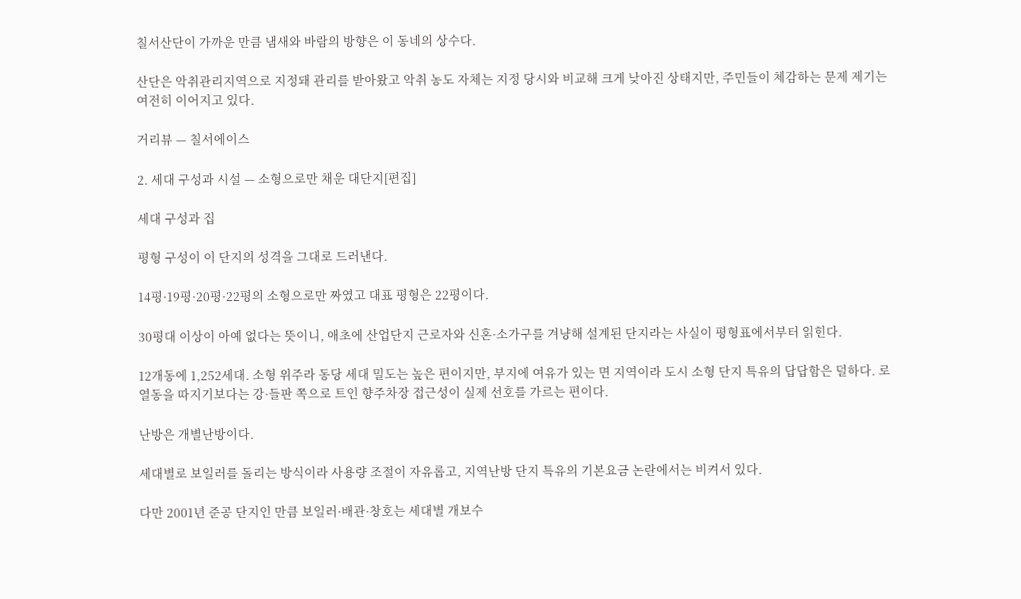칠서산단이 가까운 만큼 냄새와 바람의 방향은 이 동네의 상수다.

산단은 악취관리지역으로 지정돼 관리를 받아왔고 악취 농도 자체는 지정 당시와 비교해 크게 낮아진 상태지만, 주민들이 체감하는 문제 제기는 여전히 이어지고 있다.

거리뷰 — 칠서에이스

2. 세대 구성과 시설 — 소형으로만 채운 대단지[편집]

세대 구성과 집

평형 구성이 이 단지의 성격을 그대로 드러낸다.

14평·19평·20평·22평의 소형으로만 짜였고 대표 평형은 22평이다.

30평대 이상이 아예 없다는 뜻이니, 애초에 산업단지 근로자와 신혼·소가구를 겨냥해 설계된 단지라는 사실이 평형표에서부터 읽힌다.

12개동에 1,252세대. 소형 위주라 동당 세대 밀도는 높은 편이지만, 부지에 여유가 있는 면 지역이라 도시 소형 단지 특유의 답답함은 덜하다. 로열동을 따지기보다는 강·들판 쪽으로 트인 향주차장 접근성이 실제 선호를 가르는 편이다.

난방은 개별난방이다.

세대별로 보일러를 돌리는 방식이라 사용량 조절이 자유롭고, 지역난방 단지 특유의 기본요금 논란에서는 비켜서 있다.

다만 2001년 준공 단지인 만큼 보일러·배관·창호는 세대별 개보수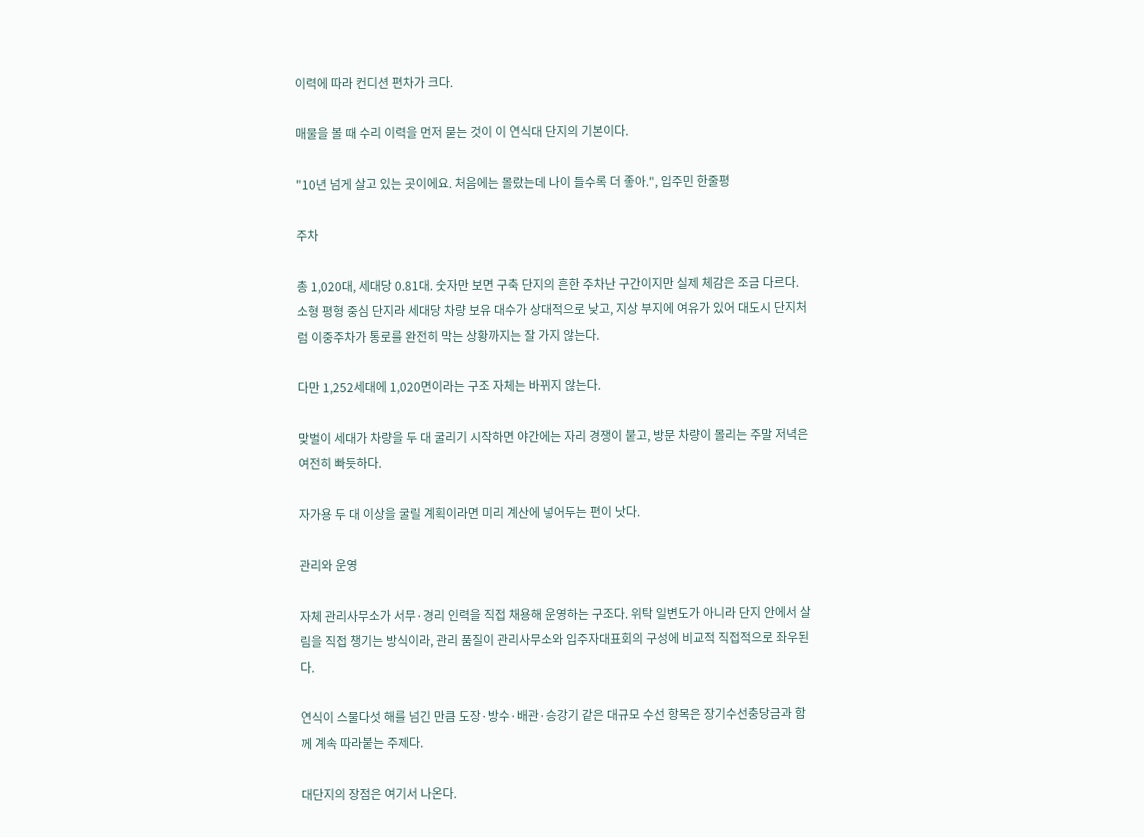이력에 따라 컨디션 편차가 크다.

매물을 볼 때 수리 이력을 먼저 묻는 것이 이 연식대 단지의 기본이다.

"10년 넘게 살고 있는 곳이에요. 처음에는 몰랐는데 나이 들수록 더 좋아.", 입주민 한줄평

주차

총 1,020대, 세대당 0.81대. 숫자만 보면 구축 단지의 흔한 주차난 구간이지만 실제 체감은 조금 다르다. 소형 평형 중심 단지라 세대당 차량 보유 대수가 상대적으로 낮고, 지상 부지에 여유가 있어 대도시 단지처럼 이중주차가 통로를 완전히 막는 상황까지는 잘 가지 않는다.

다만 1,252세대에 1,020면이라는 구조 자체는 바뀌지 않는다.

맞벌이 세대가 차량을 두 대 굴리기 시작하면 야간에는 자리 경쟁이 붙고, 방문 차량이 몰리는 주말 저녁은 여전히 빠듯하다.

자가용 두 대 이상을 굴릴 계획이라면 미리 계산에 넣어두는 편이 낫다.

관리와 운영

자체 관리사무소가 서무·경리 인력을 직접 채용해 운영하는 구조다. 위탁 일변도가 아니라 단지 안에서 살림을 직접 챙기는 방식이라, 관리 품질이 관리사무소와 입주자대표회의 구성에 비교적 직접적으로 좌우된다.

연식이 스물다섯 해를 넘긴 만큼 도장·방수·배관·승강기 같은 대규모 수선 항목은 장기수선충당금과 함께 계속 따라붙는 주제다.

대단지의 장점은 여기서 나온다.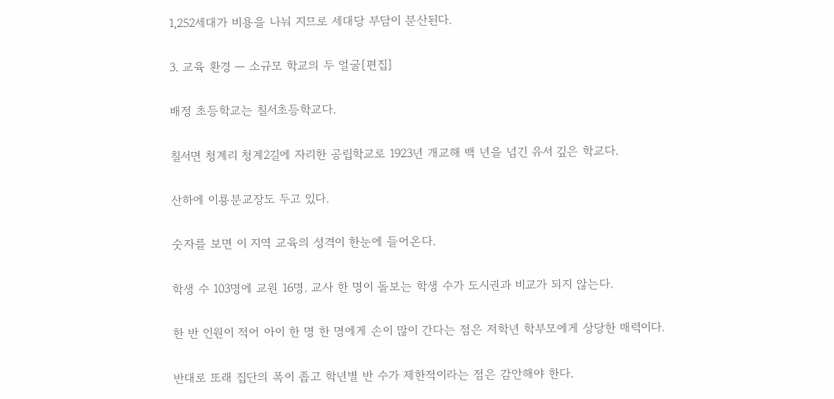1,252세대가 비용을 나눠 지므로 세대당 부담이 분산된다.

3. 교육 환경 — 소규모 학교의 두 얼굴[편집]

배정 초등학교는 칠서초등학교다.

칠서면 청계리 청계2길에 자리한 공립학교로 1923년 개교해 백 년을 넘긴 유서 깊은 학교다.

산하에 이룡분교장도 두고 있다.

숫자를 보면 이 지역 교육의 성격이 한눈에 들어온다.

학생 수 103명에 교원 16명. 교사 한 명이 돌보는 학생 수가 도시권과 비교가 되지 않는다.

한 반 인원이 적어 아이 한 명 한 명에게 손이 많이 간다는 점은 저학년 학부모에게 상당한 매력이다.

반대로 또래 집단의 폭이 좁고 학년별 반 수가 제한적이라는 점은 감안해야 한다.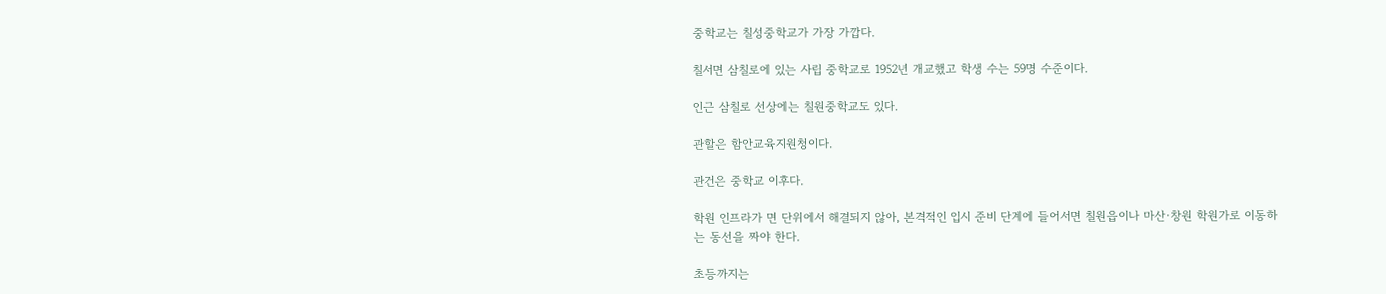중학교는 칠성중학교가 가장 가깝다.

칠서면 삼칠로에 있는 사립 중학교로 1952년 개교했고 학생 수는 59명 수준이다.

인근 삼칠로 선상에는 칠원중학교도 있다.

관할은 함안교육지원청이다.

관건은 중학교 이후다.

학원 인프라가 면 단위에서 해결되지 않아, 본격적인 입시 준비 단계에 들어서면 칠원읍이나 마산·창원 학원가로 이동하는 동선을 짜야 한다.

초등까지는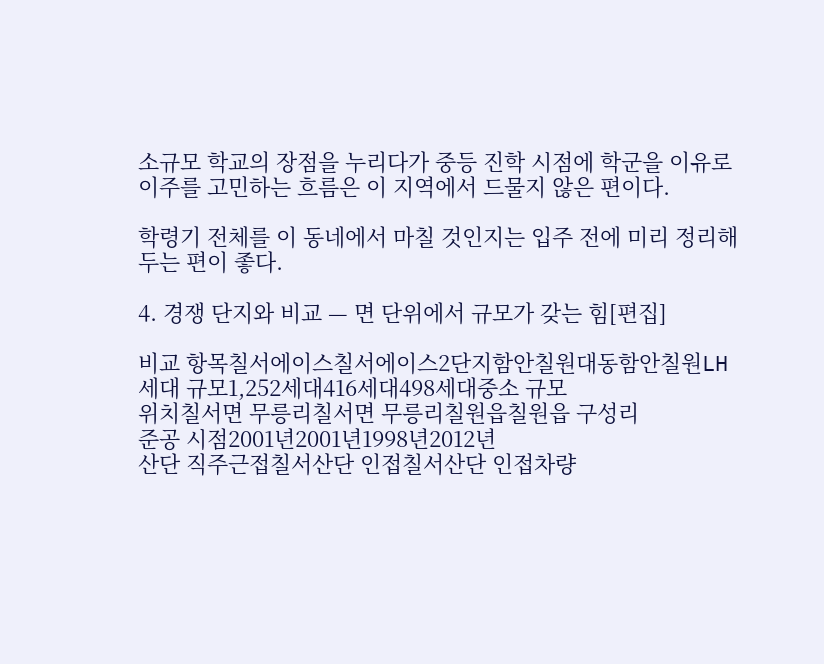소규모 학교의 장점을 누리다가 중등 진학 시점에 학군을 이유로 이주를 고민하는 흐름은 이 지역에서 드물지 않은 편이다.

학령기 전체를 이 동네에서 마칠 것인지는 입주 전에 미리 정리해두는 편이 좋다.

4. 경쟁 단지와 비교 — 면 단위에서 규모가 갖는 힘[편집]

비교 항목칠서에이스칠서에이스2단지함안칠원대동함안칠원LH
세대 규모1,252세대416세대498세대중소 규모
위치칠서면 무릉리칠서면 무릉리칠원읍칠원읍 구성리
준공 시점2001년2001년1998년2012년
산단 직주근접칠서산단 인접칠서산단 인접차량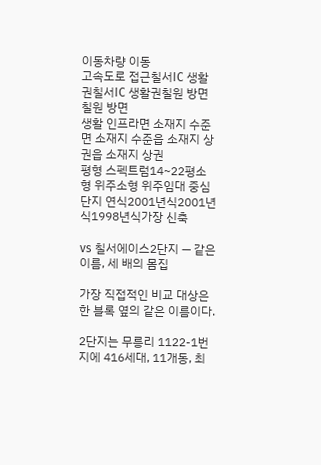이동차량 이동
고속도로 접근칠서IC 생활권칠서IC 생활권칠원 방면칠원 방면
생활 인프라면 소재지 수준면 소재지 수준읍 소재지 상권읍 소재지 상권
평형 스펙트럼14~22평소형 위주소형 위주임대 중심
단지 연식2001년식2001년식1998년식가장 신축

vs 칠서에이스2단지 — 같은 이름, 세 배의 몸집

가장 직접적인 비교 대상은 한 블록 옆의 같은 이름이다.

2단지는 무릉리 1122-1번지에 416세대, 11개동, 최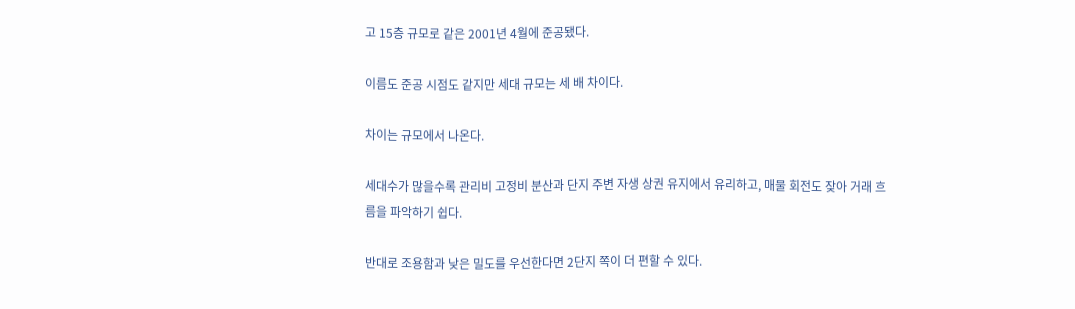고 15층 규모로 같은 2001년 4월에 준공됐다.

이름도 준공 시점도 같지만 세대 규모는 세 배 차이다.

차이는 규모에서 나온다.

세대수가 많을수록 관리비 고정비 분산과 단지 주변 자생 상권 유지에서 유리하고, 매물 회전도 잦아 거래 흐름을 파악하기 쉽다.

반대로 조용함과 낮은 밀도를 우선한다면 2단지 쪽이 더 편할 수 있다.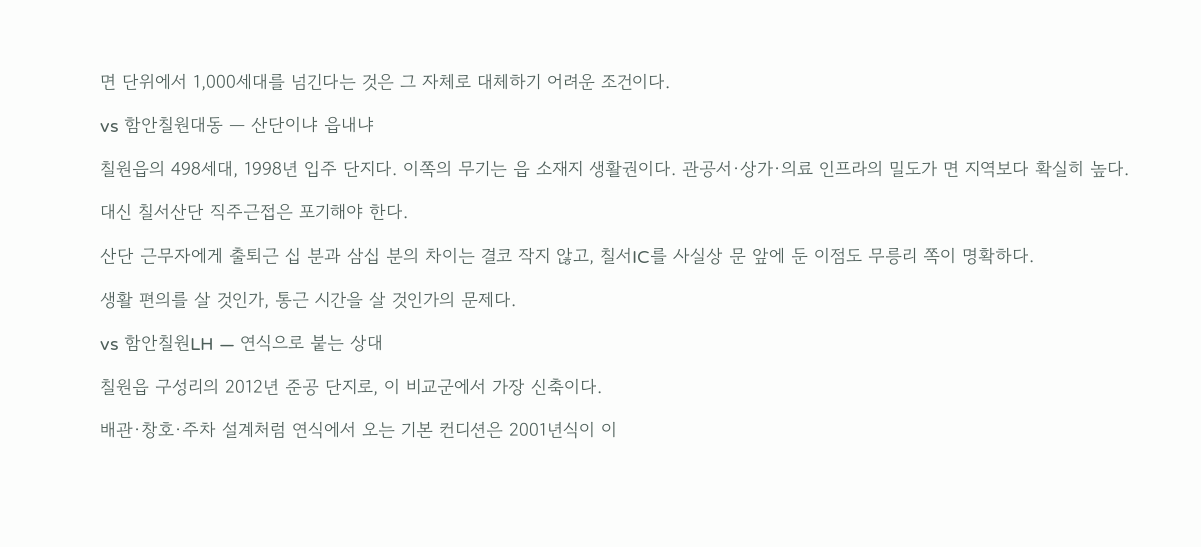면 단위에서 1,000세대를 넘긴다는 것은 그 자체로 대체하기 어려운 조건이다.

vs 함안칠원대동 — 산단이냐 읍내냐

칠원읍의 498세대, 1998년 입주 단지다. 이쪽의 무기는 읍 소재지 생활권이다. 관공서·상가·의료 인프라의 밀도가 면 지역보다 확실히 높다.

대신 칠서산단 직주근접은 포기해야 한다.

산단 근무자에게 출퇴근 십 분과 삼십 분의 차이는 결코 작지 않고, 칠서IC를 사실상 문 앞에 둔 이점도 무릉리 쪽이 명확하다.

생활 편의를 살 것인가, 통근 시간을 살 것인가의 문제다.

vs 함안칠원LH — 연식으로 붙는 상대

칠원읍 구성리의 2012년 준공 단지로, 이 비교군에서 가장 신축이다.

배관·창호·주차 설계처럼 연식에서 오는 기본 컨디션은 2001년식이 이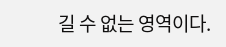길 수 없는 영역이다.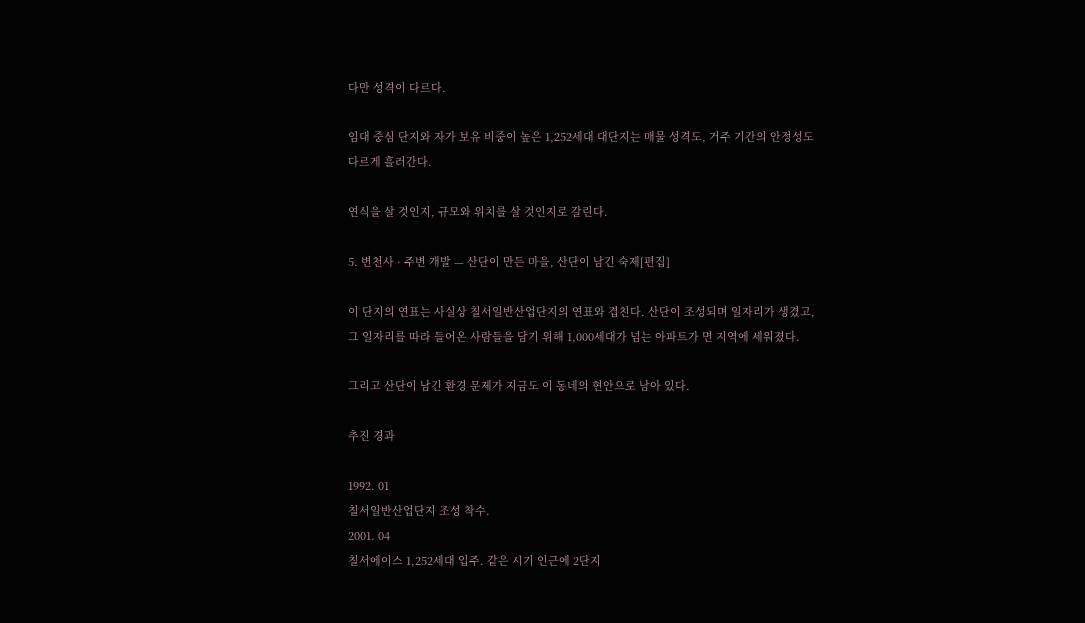다만 성격이 다르다.

임대 중심 단지와 자가 보유 비중이 높은 1,252세대 대단지는 매물 성격도, 거주 기간의 안정성도 다르게 흘러간다.

연식을 살 것인지, 규모와 위치를 살 것인지로 갈린다.

5. 변천사 · 주변 개발 — 산단이 만든 마을, 산단이 남긴 숙제[편집]

이 단지의 연표는 사실상 칠서일반산업단지의 연표와 겹친다. 산단이 조성되며 일자리가 생겼고, 그 일자리를 따라 들어온 사람들을 담기 위해 1,000세대가 넘는 아파트가 면 지역에 세워졌다.

그리고 산단이 남긴 환경 문제가 지금도 이 동네의 현안으로 남아 있다.

추진 경과

1992. 01
칠서일반산업단지 조성 착수.
2001. 04
칠서에이스 1,252세대 입주. 같은 시기 인근에 2단지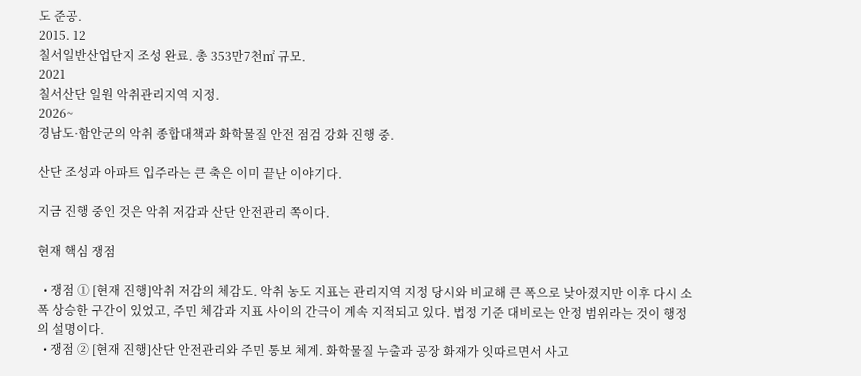도 준공.
2015. 12
칠서일반산업단지 조성 완료. 총 353만7천㎡ 규모.
2021
칠서산단 일원 악취관리지역 지정.
2026~
경남도·함안군의 악취 종합대책과 화학물질 안전 점검 강화 진행 중.

산단 조성과 아파트 입주라는 큰 축은 이미 끝난 이야기다.

지금 진행 중인 것은 악취 저감과 산단 안전관리 쪽이다.

현재 핵심 쟁점

  • 쟁점 ① [현재 진행]악취 저감의 체감도. 악취 농도 지표는 관리지역 지정 당시와 비교해 큰 폭으로 낮아졌지만 이후 다시 소폭 상승한 구간이 있었고, 주민 체감과 지표 사이의 간극이 계속 지적되고 있다. 법정 기준 대비로는 안정 범위라는 것이 행정의 설명이다.
  • 쟁점 ② [현재 진행]산단 안전관리와 주민 통보 체계. 화학물질 누출과 공장 화재가 잇따르면서 사고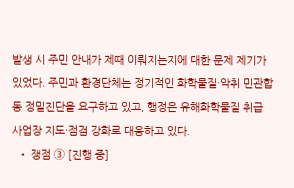발생 시 주민 안내가 제때 이뤄지는지에 대한 문제 제기가 있었다. 주민과 환경단체는 정기적인 화학물질·악취 민관합동 정밀진단을 요구하고 있고, 행정은 유해화학물질 취급 사업장 지도·점검 강화로 대응하고 있다.
  • 쟁점 ③ [진행 중]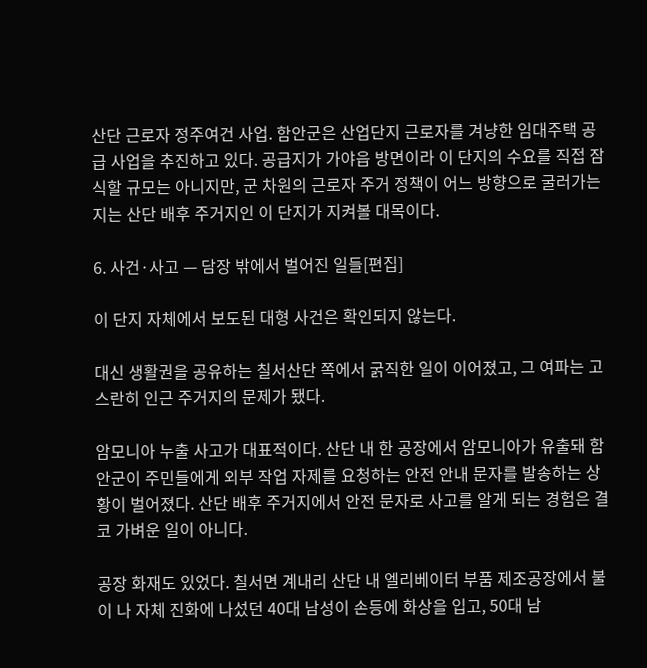산단 근로자 정주여건 사업. 함안군은 산업단지 근로자를 겨냥한 임대주택 공급 사업을 추진하고 있다. 공급지가 가야읍 방면이라 이 단지의 수요를 직접 잠식할 규모는 아니지만, 군 차원의 근로자 주거 정책이 어느 방향으로 굴러가는지는 산단 배후 주거지인 이 단지가 지켜볼 대목이다.

6. 사건·사고 — 담장 밖에서 벌어진 일들[편집]

이 단지 자체에서 보도된 대형 사건은 확인되지 않는다.

대신 생활권을 공유하는 칠서산단 쪽에서 굵직한 일이 이어졌고, 그 여파는 고스란히 인근 주거지의 문제가 됐다.

암모니아 누출 사고가 대표적이다. 산단 내 한 공장에서 암모니아가 유출돼 함안군이 주민들에게 외부 작업 자제를 요청하는 안전 안내 문자를 발송하는 상황이 벌어졌다. 산단 배후 주거지에서 안전 문자로 사고를 알게 되는 경험은 결코 가벼운 일이 아니다.

공장 화재도 있었다. 칠서면 계내리 산단 내 엘리베이터 부품 제조공장에서 불이 나 자체 진화에 나섰던 40대 남성이 손등에 화상을 입고, 50대 남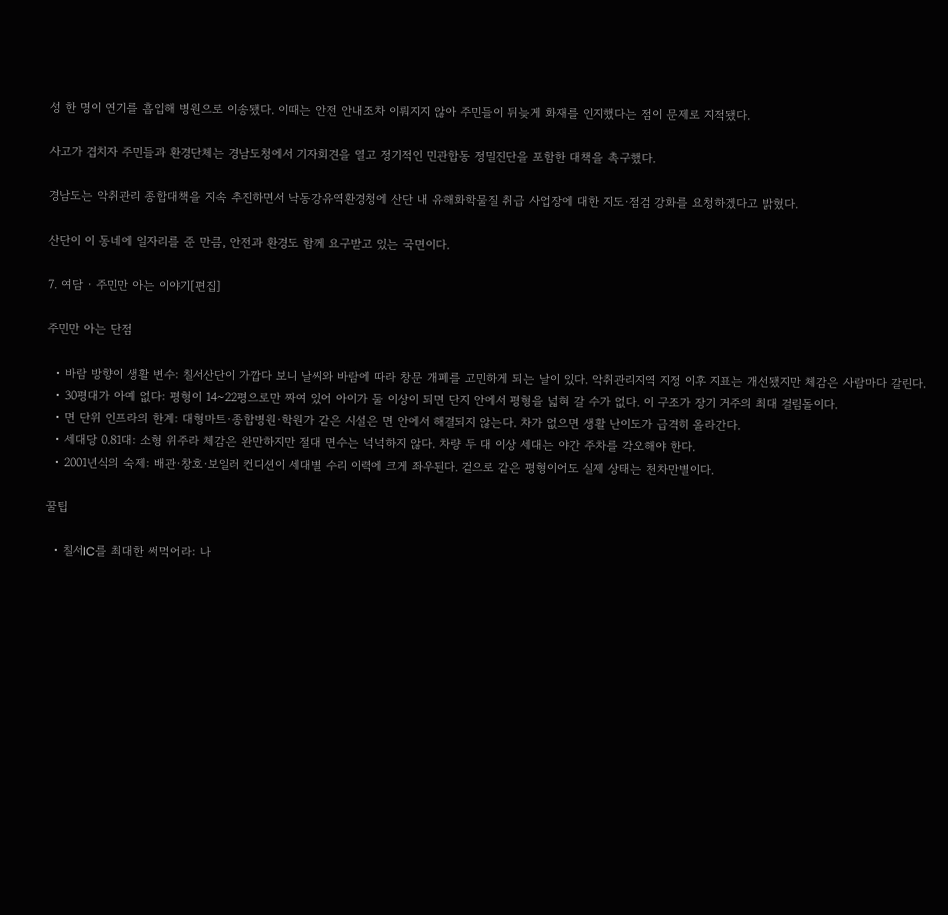성 한 명이 연기를 흡입해 병원으로 이송됐다. 이때는 안전 안내조차 이뤄지지 않아 주민들이 뒤늦게 화재를 인지했다는 점이 문제로 지적됐다.

사고가 겹치자 주민들과 환경단체는 경남도청에서 기자회견을 열고 정기적인 민관합동 정밀진단을 포함한 대책을 촉구했다.

경남도는 악취관리 종합대책을 지속 추진하면서 낙동강유역환경청에 산단 내 유해화학물질 취급 사업장에 대한 지도·점검 강화를 요청하겠다고 밝혔다.

산단이 이 동네에 일자리를 준 만큼, 안전과 환경도 함께 요구받고 있는 국면이다.

7. 여담 · 주민만 아는 이야기[편집]

주민만 아는 단점

  • 바람 방향이 생활 변수: 칠서산단이 가깝다 보니 날씨와 바람에 따라 창문 개폐를 고민하게 되는 날이 있다. 악취관리지역 지정 이후 지표는 개선됐지만 체감은 사람마다 갈린다.
  • 30평대가 아예 없다: 평형이 14~22평으로만 짜여 있어 아이가 둘 이상이 되면 단지 안에서 평형을 넓혀 갈 수가 없다. 이 구조가 장기 거주의 최대 걸림돌이다.
  • 면 단위 인프라의 한계: 대형마트·종합병원·학원가 같은 시설은 면 안에서 해결되지 않는다. 차가 없으면 생활 난이도가 급격히 올라간다.
  • 세대당 0.81대: 소형 위주라 체감은 완만하지만 절대 면수는 넉넉하지 않다. 차량 두 대 이상 세대는 야간 주차를 각오해야 한다.
  • 2001년식의 숙제: 배관·창호·보일러 컨디션이 세대별 수리 이력에 크게 좌우된다. 겉으로 같은 평형이어도 실제 상태는 천차만별이다.

꿀팁

  • 칠서IC를 최대한 써먹어라: 나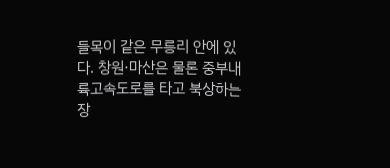들목이 같은 무릉리 안에 있다. 창원·마산은 물론 중부내륙고속도로를 타고 북상하는 장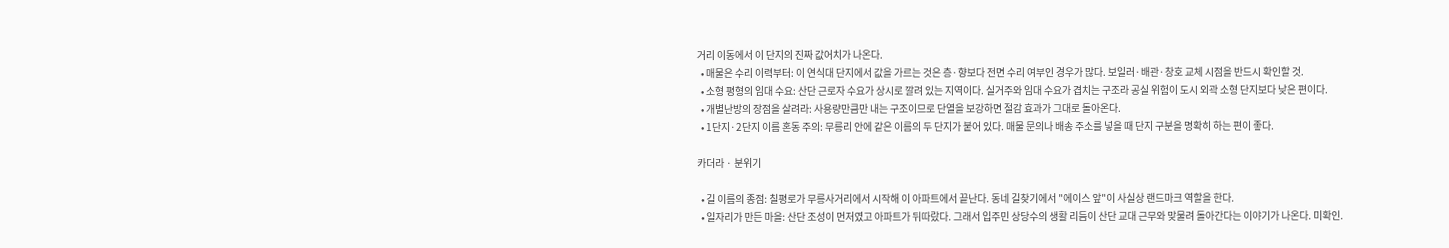거리 이동에서 이 단지의 진짜 값어치가 나온다.
  • 매물은 수리 이력부터: 이 연식대 단지에서 값을 가르는 것은 층·향보다 전면 수리 여부인 경우가 많다. 보일러·배관·창호 교체 시점을 반드시 확인할 것.
  • 소형 평형의 임대 수요: 산단 근로자 수요가 상시로 깔려 있는 지역이다. 실거주와 임대 수요가 겹치는 구조라 공실 위험이 도시 외곽 소형 단지보다 낮은 편이다.
  • 개별난방의 장점을 살려라: 사용량만큼만 내는 구조이므로 단열을 보강하면 절감 효과가 그대로 돌아온다.
  • 1단지·2단지 이름 혼동 주의: 무릉리 안에 같은 이름의 두 단지가 붙어 있다. 매물 문의나 배송 주소를 넣을 때 단지 구분을 명확히 하는 편이 좋다.

카더라 · 분위기

  • 길 이름의 종점: 칠평로가 무릉사거리에서 시작해 이 아파트에서 끝난다. 동네 길찾기에서 "에이스 앞"이 사실상 랜드마크 역할을 한다.
  • 일자리가 만든 마을: 산단 조성이 먼저였고 아파트가 뒤따랐다. 그래서 입주민 상당수의 생활 리듬이 산단 교대 근무와 맞물려 돌아간다는 이야기가 나온다. 미확인.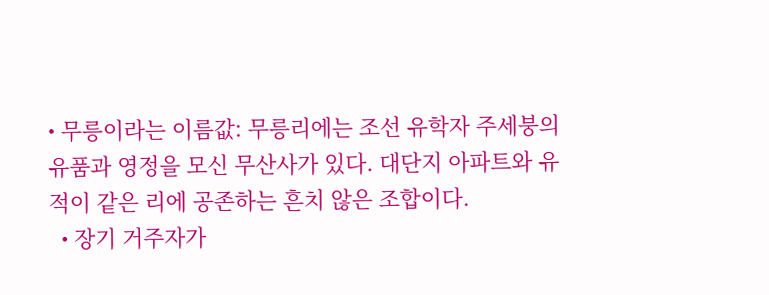• 무릉이라는 이름값: 무릉리에는 조선 유학자 주세붕의 유품과 영정을 모신 무산사가 있다. 대단지 아파트와 유적이 같은 리에 공존하는 흔치 않은 조합이다.
  • 장기 거주자가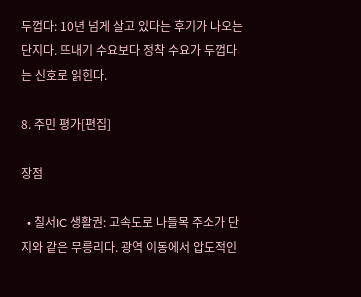두껍다: 10년 넘게 살고 있다는 후기가 나오는 단지다. 뜨내기 수요보다 정착 수요가 두껍다는 신호로 읽힌다.

8. 주민 평가[편집]

장점

  • 칠서IC 생활권: 고속도로 나들목 주소가 단지와 같은 무릉리다. 광역 이동에서 압도적인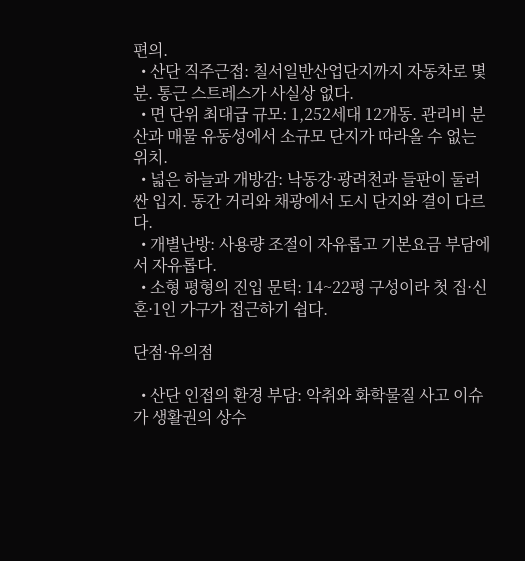편의.
  • 산단 직주근접: 칠서일반산업단지까지 자동차로 몇 분. 통근 스트레스가 사실상 없다.
  • 면 단위 최대급 규모: 1,252세대 12개동. 관리비 분산과 매물 유동성에서 소규모 단지가 따라올 수 없는 위치.
  • 넓은 하늘과 개방감: 낙동강·광려천과 들판이 둘러싼 입지. 동간 거리와 채광에서 도시 단지와 결이 다르다.
  • 개별난방: 사용량 조절이 자유롭고 기본요금 부담에서 자유롭다.
  • 소형 평형의 진입 문턱: 14~22평 구성이라 첫 집·신혼·1인 가구가 접근하기 쉽다.

단점·유의점

  • 산단 인접의 환경 부담: 악취와 화학물질 사고 이슈가 생활권의 상수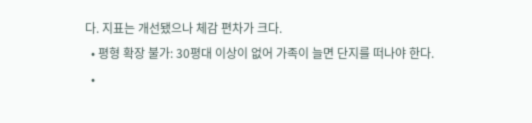다. 지표는 개선됐으나 체감 편차가 크다.
  • 평형 확장 불가: 30평대 이상이 없어 가족이 늘면 단지를 떠나야 한다.
  •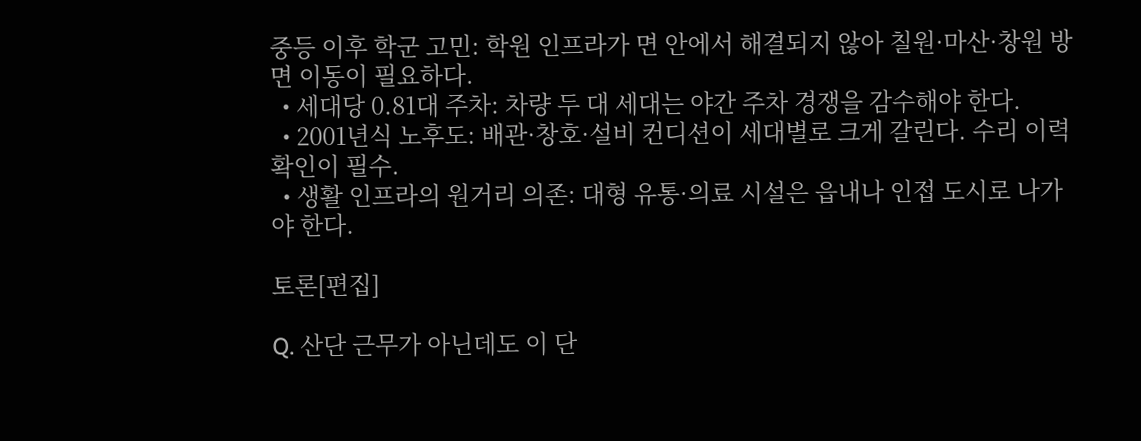중등 이후 학군 고민: 학원 인프라가 면 안에서 해결되지 않아 칠원·마산·창원 방면 이동이 필요하다.
  • 세대당 0.81대 주차: 차량 두 대 세대는 야간 주차 경쟁을 감수해야 한다.
  • 2001년식 노후도: 배관·창호·설비 컨디션이 세대별로 크게 갈린다. 수리 이력 확인이 필수.
  • 생활 인프라의 원거리 의존: 대형 유통·의료 시설은 읍내나 인접 도시로 나가야 한다.

토론[편집]

Q. 산단 근무가 아닌데도 이 단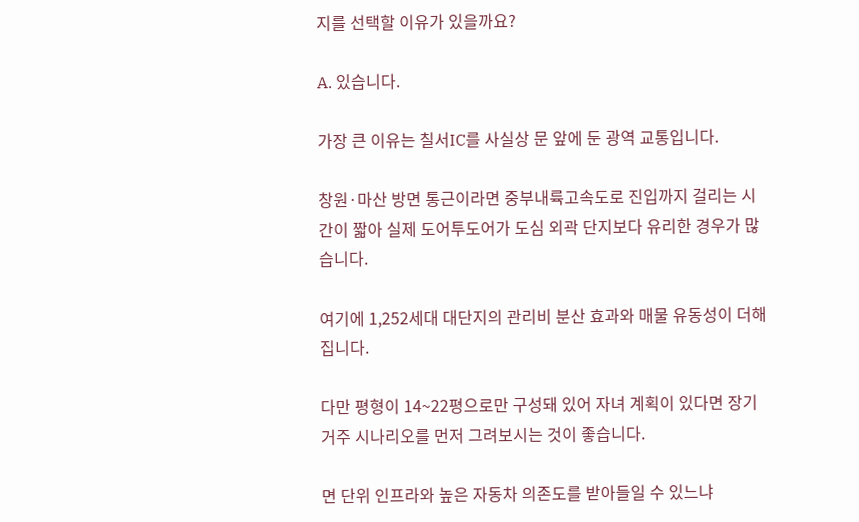지를 선택할 이유가 있을까요?

A. 있습니다.

가장 큰 이유는 칠서IC를 사실상 문 앞에 둔 광역 교통입니다.

창원·마산 방면 통근이라면 중부내륙고속도로 진입까지 걸리는 시간이 짧아 실제 도어투도어가 도심 외곽 단지보다 유리한 경우가 많습니다.

여기에 1,252세대 대단지의 관리비 분산 효과와 매물 유동성이 더해집니다.

다만 평형이 14~22평으로만 구성돼 있어 자녀 계획이 있다면 장기 거주 시나리오를 먼저 그려보시는 것이 좋습니다.

면 단위 인프라와 높은 자동차 의존도를 받아들일 수 있느냐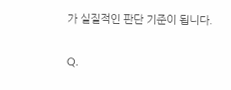가 실질적인 판단 기준이 됩니다.

Q.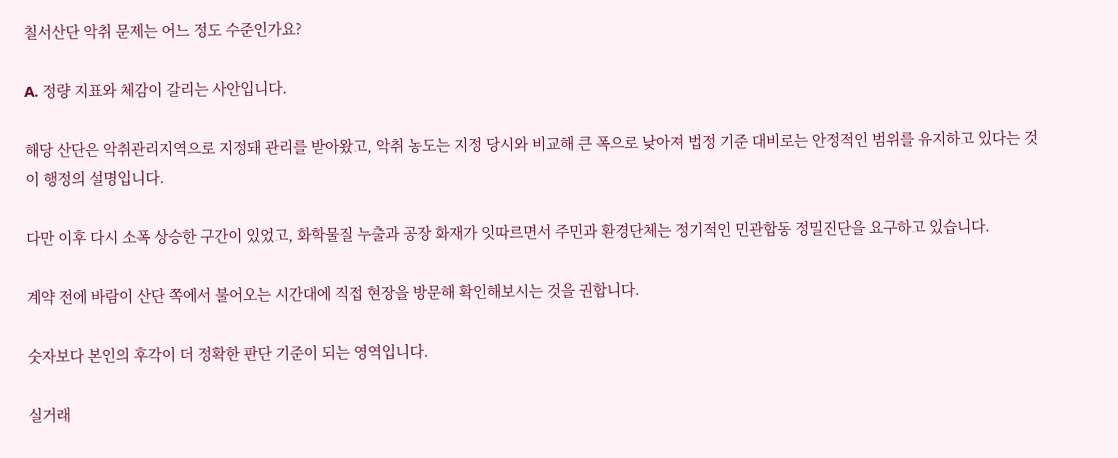칠서산단 악취 문제는 어느 정도 수준인가요?

A. 정량 지표와 체감이 갈리는 사안입니다.

해당 산단은 악취관리지역으로 지정돼 관리를 받아왔고, 악취 농도는 지정 당시와 비교해 큰 폭으로 낮아져 법정 기준 대비로는 안정적인 범위를 유지하고 있다는 것이 행정의 설명입니다.

다만 이후 다시 소폭 상승한 구간이 있었고, 화학물질 누출과 공장 화재가 잇따르면서 주민과 환경단체는 정기적인 민관합동 정밀진단을 요구하고 있습니다.

계약 전에 바람이 산단 쪽에서 불어오는 시간대에 직접 현장을 방문해 확인해보시는 것을 권합니다.

숫자보다 본인의 후각이 더 정확한 판단 기준이 되는 영역입니다.

실거래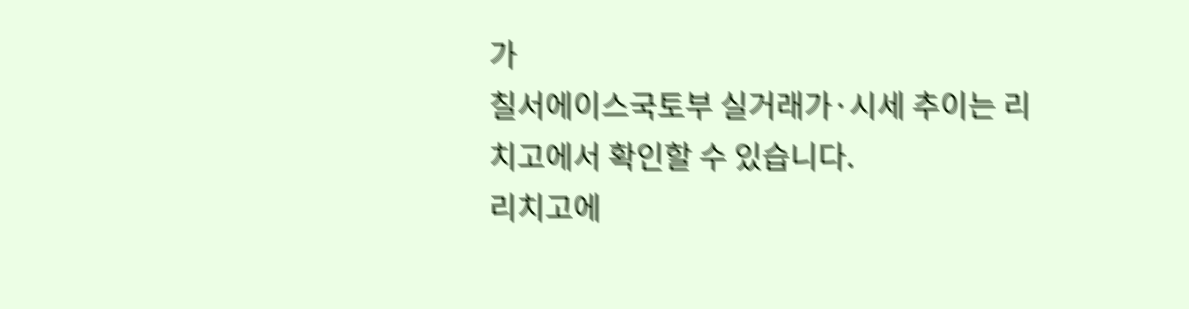가
칠서에이스국토부 실거래가·시세 추이는 리치고에서 확인할 수 있습니다.
리치고에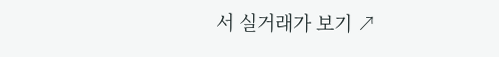서 실거래가 보기 ↗